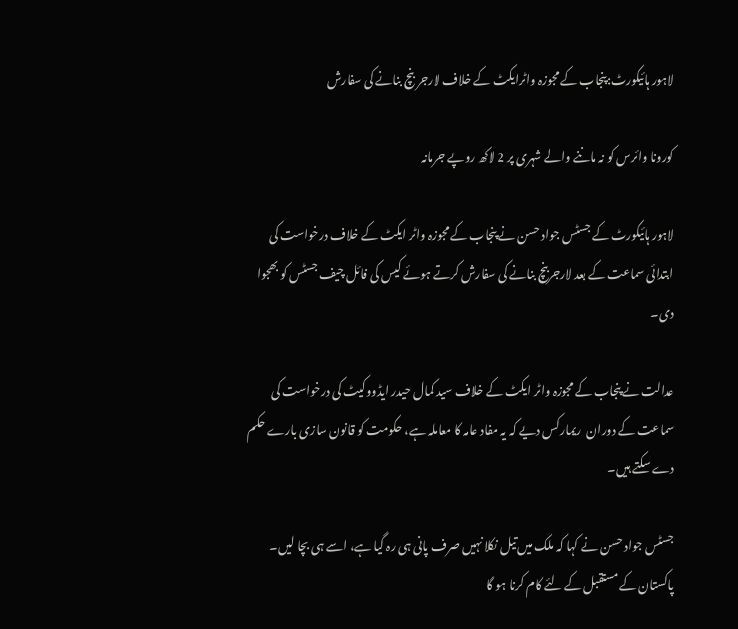لاہور ہائیکورٹ:پنجاب کے مجوزہ واٹرایکٹ کے خلاف لارجر بنچ بنانے کی سفارش

کورونا وائرس کو نہ ماننے والے شہری پر 2 لاکھ روپے جرمانہ

لاہور ہائیکورٹ کے جسٹس جواد حسن نے پنجاب کے مجوزہ واٹر ایکٹ کے خلاف درخواست کی ابتدائی سماعت کے بعد لارجربنچ بنانے کی سفارش کرتے ہوئے کیس کی فائل چیف جسٹس کو بھجوا دی۔

عدالت نے پنجاب کے مجوزہ واٹر ایکٹ کے خلاف سید کمال حیدر ایڈووکیٹ کی درخواست کی  سماعت کے دوران  ریمارکس دیے کہ یہ مفاد عامہ کا معاملہ ہے، حکومت کو قانون سازی بارے حکم دے سکتے ہیں۔

جسٹس جواد حسن نے کہا کہ ملک میں تیل نکلا نہیں صرف پانی ہی رہ گیا ہے، اسے ہی بچا لیں۔ پاکستان کے مستقبل کے لئے کام کرنا ہو گا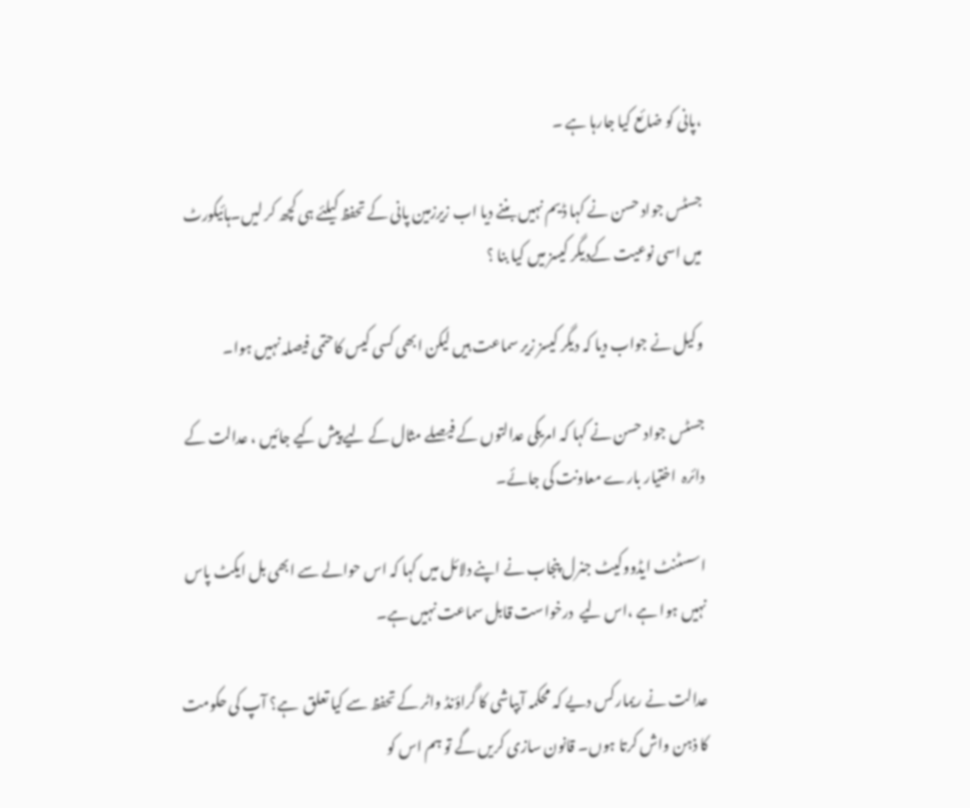،پانی کو ضائع کیا جارہا ہے ۔

جسٹس جواد حسن نے کہا ڈیم نہیں بننے دیا اب زیرزمین پانی کے تحفظ کیلئے ہی کچھ کر لیں۔ہائیکورٹ میں اسی نوعیت کےدیگر کیسز میں کیا بنا ؟

وکیل نے جواب دیا کہ دیگر کیسز زیر سماعت ہیں لیکن ابھی کسی کیس کاحتمی فیصلہ نہیں ہوا۔

جسٹس جواد حسن نے کہا کہ امریکی عدالتوں کے فیصلے مثال کے لیے پیش کیے جائیں ، عدالت کے دائرہ  اختیار بارے معاونت کی جائے۔

اسسٹنٹ ایڈووکیٹ جنرل پنجاب نے اپنے دلائل میں کہا کہ اس حوالے سے ابھی بل ایکٹ پاس نہیں ہوا ہے ،اس لیے  درخواست قابل سماعت نہیں ہے۔

عدالت نے ریمارکس دیے کہ محکمہ آبپاشی کا گراؤنڈ واٹر کے تحفظ سے کیا تعلق  ہے؟ آپ کی حکومت کا ذہن واش کرتا ہوں۔ قانون سازی کریں گے تو ہم اس کو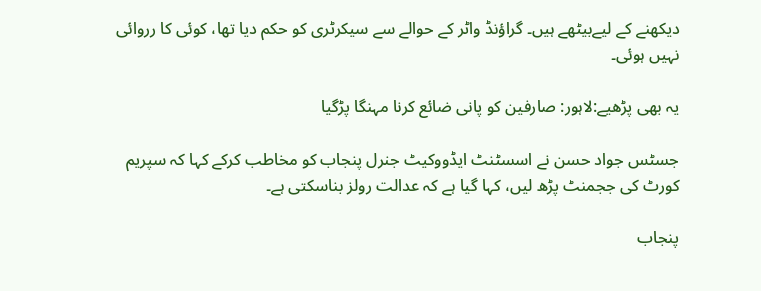دیکھنے کے لیےبیٹھے ہیں۔ گراؤنڈ واٹر کے حوالے سے سیکرٹری کو حکم دیا تھا، کوئی کا رروائی نہیں ہوئی۔

یہ بھی پڑھیے:لاہور: صارفین کو پانی ضائع کرنا مہنگا پڑگیا

جسٹس جواد حسن نے اسسٹنٹ ایڈووکیٹ جنرل پنجاب کو مخاطب کرکے کہا کہ سپریم کورٹ کی ججمنٹ پڑھ لیں، کہا گیا ہے کہ عدالت رولز بناسکتی ہے۔

پنجاب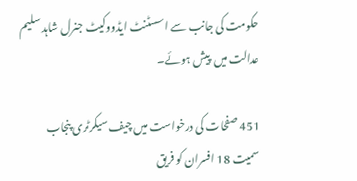حکومت کی جانب سے اسسٹنٹ ایڈووکیٹ جنرل شاہد سلیم عدالت میں  پیش ہوئے۔

451 صفحات کی درخواست میں چیف سیکرٹری پنجاب سمیت 18 افسران کو فریق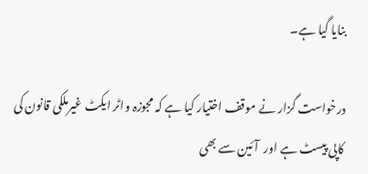بنایا گیا ہے۔

درخواست گزار نے موقف اختیار کیا ہے کہ مجوزہ واٹر ایکٹ غیرملکی قانون کی کاپی پیسٹ ہے اور  آئین سے بھی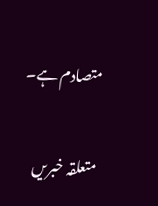متصادم ہے۔


متعلقہ خبریں